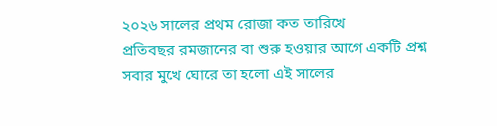২০২৬ সালের প্রথম রোজা কত তারিখে
প্রতিবছর রমজানের বা শুরু হওয়ার আগে একটি প্রশ্ন সবার মুখে ঘোরে তা হলো এই সালের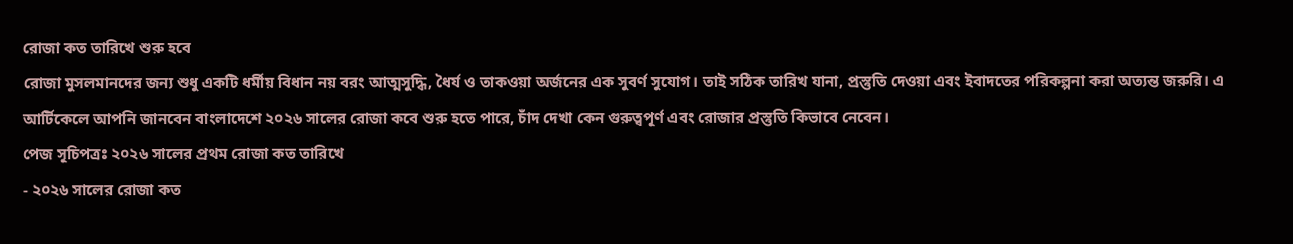রোজা কত তারিখে শুরু হবে
রোজা মুসলমানদের জন্য শুধু একটি ধর্মীয় বিধান নয় বরং আত্মসুদ্ধি, ধৈর্য ও তাকওয়া অর্জনের এক সুবর্ণ সুযোগ। তাই সঠিক তারিখ যানা, প্রস্তুতি দেওয়া এবং ইবাদতের পরিকল্পনা করা অত্যন্ত জরুরি। এ আর্টিকেলে আপনি জানবেন বাংলাদেশে ২০২৬ সালের রোজা কবে শুরু হতে পারে, চাঁদ দেখা কেন গুরুত্বপূর্ণ এবং রোজার প্রস্তুতি কিভাবে নেবেন।
পেজ সূচিপত্রঃ ২০২৬ সালের প্রথম রোজা কত তারিখে
- ২০২৬ সালের রোজা কত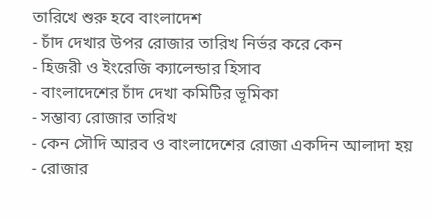তারিখে শুরু হবে বাংলাদেশ
- চাঁদ দেখার উপর রোজার তারিখ নির্ভর করে কেন
- হিজরী ও ইংরেজি ক্যালেন্ডার হিসাব
- বাংলাদেশের চাঁদ দেখা কমিটির ভূমিকা
- সম্ভাব্য রোজার তারিখ
- কেন সৌদি আরব ও বাংলাদেশের রোজা একদিন আলাদা হয়
- রোজার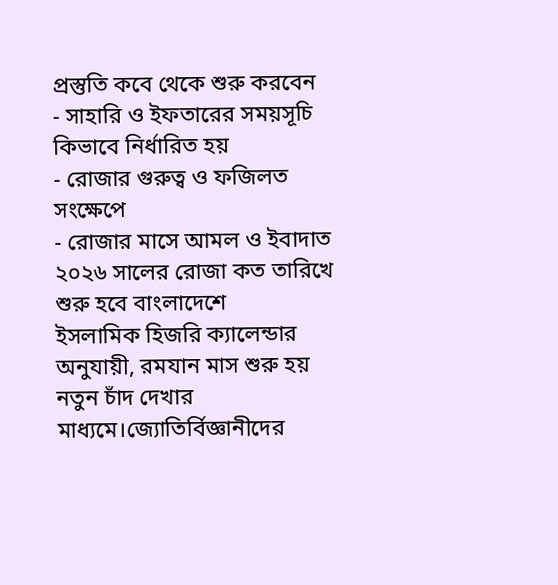প্রস্তুতি কবে থেকে শুরু করবেন
- সাহারি ও ইফতারের সময়সূচি কিভাবে নির্ধারিত হয়
- রোজার গুরুত্ব ও ফজিলত সংক্ষেপে
- রোজার মাসে আমল ও ইবাদাত
২০২৬ সালের রোজা কত তারিখে শুরু হবে বাংলাদেশে
ইসলামিক হিজরি ক্যালেন্ডার অনুযায়ী, রমযান মাস শুরু হয় নতুন চাঁদ দেখার মাধ্যমে।জ্যোতির্বিজ্ঞানীদের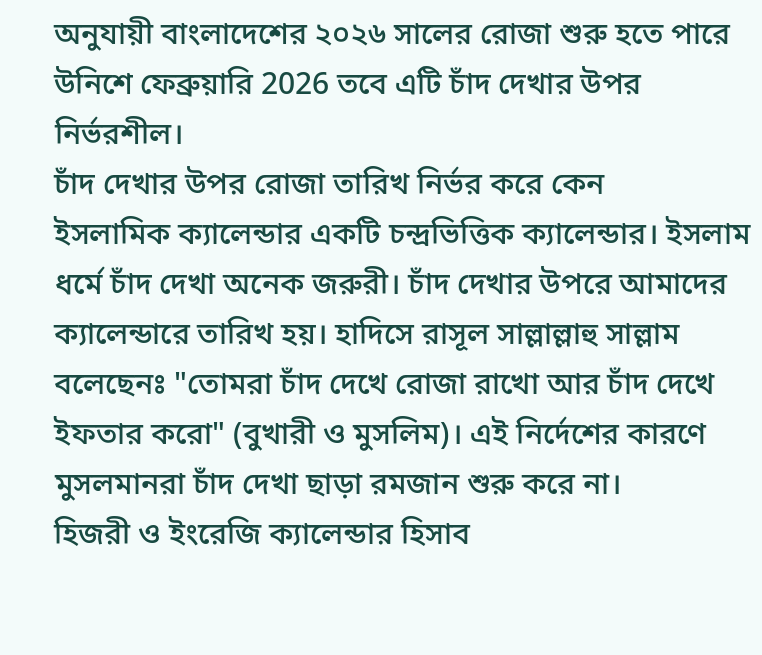অনুযায়ী বাংলাদেশের ২০২৬ সালের রোজা শুরু হতে পারে উনিশে ফেব্রুয়ারি 2026 তবে এটি চাঁদ দেখার উপর নির্ভরশীল।
চাঁদ দেখার উপর রোজা তারিখ নির্ভর করে কেন
ইসলামিক ক্যালেন্ডার একটি চন্দ্রভিত্তিক ক্যালেন্ডার। ইসলাম ধর্মে চাঁদ দেখা অনেক জরুরী। চাঁদ দেখার উপরে আমাদের ক্যালেন্ডারে তারিখ হয়। হাদিসে রাসূল সাল্লাল্লাহু সাল্লাম বলেছেনঃ "তোমরা চাঁদ দেখে রোজা রাখো আর চাঁদ দেখে ইফতার করো" (বুখারী ও মুসলিম)। এই নির্দেশের কারণে মুসলমানরা চাঁদ দেখা ছাড়া রমজান শুরু করে না।
হিজরী ও ইংরেজি ক্যালেন্ডার হিসাব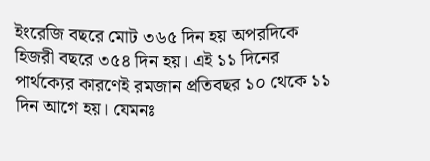ইংরেজি বছরে মোট ৩৬৫ দিন হয় অপরদিকে হিজরী বছরে ৩৫৪ দিন হয়। এই ১১ দিনের পার্থক্যের কারণেই রমজান প্রতিবছর ১০ থেকে ১১ দিন আগে হয়। যেমনঃ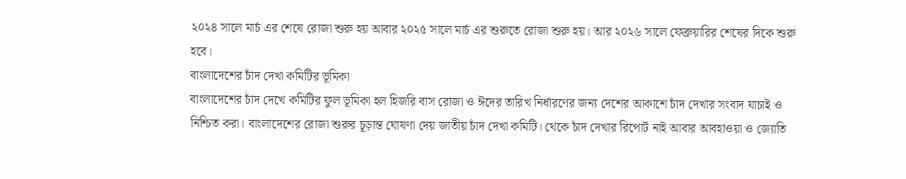২০২৪ সালে মার্চ এর শেষে রোজা শুরু হয় আবার ২০২৫ সালে মার্চ এর শুরুতে রোজা শুরু হয়। আর ২০২৬ সালে ফেব্রুয়ারির শেষের দিকে শুরু হবে।
বাংলাদেশের চাঁদ দেখা কমিটির ভূমিকা
বাংলাদেশের চাঁদ দেখে কমিটির ফুল ভূমিকা হল হিজরি বাস রোজা ও ঈদের তারিখ নির্ধারণের জন্য দেশের আকাশে চাঁদ দেখার সংবাদ যাচাই ও নিশ্চিত করা। বাংলাদেশের রোজা শুরুর চূড়ান্ত ঘোষণা দেয় জাতীয় চাঁদ দেখা কমিটি। থেকে চাঁদ দেখার রিপোর্ট নাই আবার আবহাওয়া ও জ্যোতি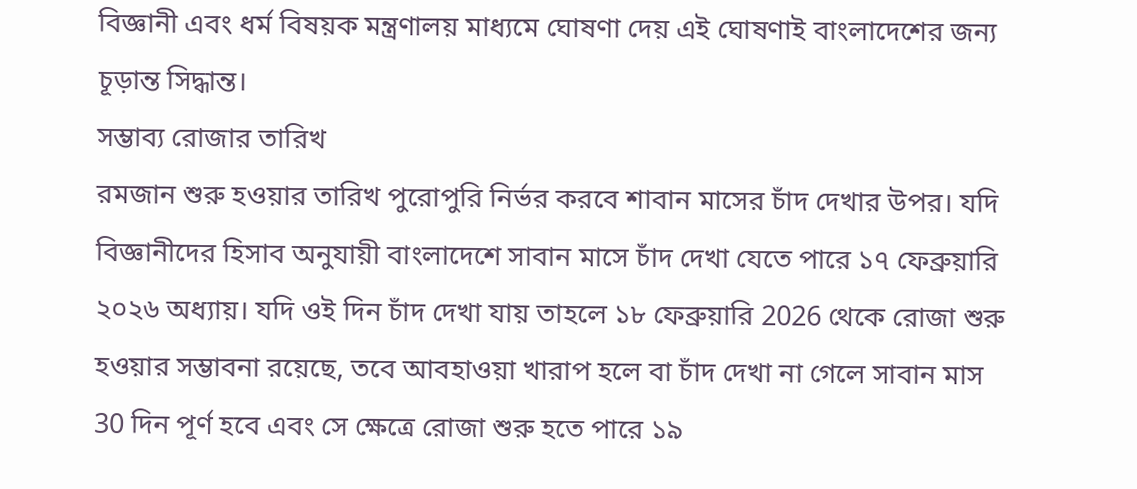বিজ্ঞানী এবং ধর্ম বিষয়ক মন্ত্রণালয় মাধ্যমে ঘোষণা দেয় এই ঘোষণাই বাংলাদেশের জন্য চূড়ান্ত সিদ্ধান্ত।
সম্ভাব্য রোজার তারিখ
রমজান শুরু হওয়ার তারিখ পুরোপুরি নির্ভর করবে শাবান মাসের চাঁদ দেখার উপর। যদি বিজ্ঞানীদের হিসাব অনুযায়ী বাংলাদেশে সাবান মাসে চাঁদ দেখা যেতে পারে ১৭ ফেব্রুয়ারি ২০২৬ অধ্যায়। যদি ওই দিন চাঁদ দেখা যায় তাহলে ১৮ ফেব্রুয়ারি 2026 থেকে রোজা শুরু হওয়ার সম্ভাবনা রয়েছে, তবে আবহাওয়া খারাপ হলে বা চাঁদ দেখা না গেলে সাবান মাস 30 দিন পূর্ণ হবে এবং সে ক্ষেত্রে রোজা শুরু হতে পারে ১৯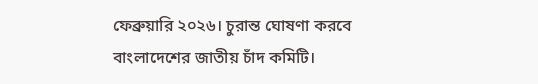ফেব্রুয়ারি ২০২৬। চুরান্ত ঘোষণা করবে বাংলাদেশের জাতীয় চাঁদ কমিটি।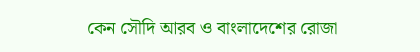কেন সৌদি আরব ও বাংলাদেশের রোজা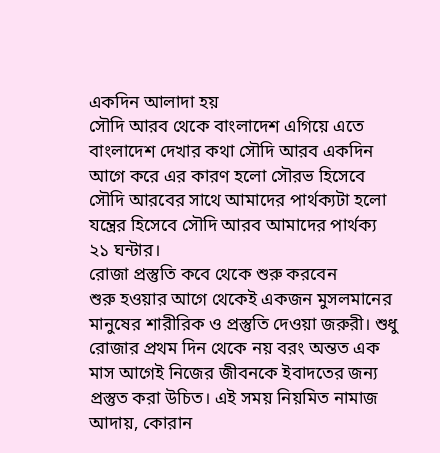একদিন আলাদা হয়
সৌদি আরব থেকে বাংলাদেশ এগিয়ে এতে বাংলাদেশ দেখার কথা সৌদি আরব একদিন আগে করে এর কারণ হলো সৌরভ হিসেবে সৌদি আরবের সাথে আমাদের পার্থক্যটা হলো যন্ত্রের হিসেবে সৌদি আরব আমাদের পার্থক্য ২১ ঘন্টার।
রোজা প্রস্তুতি কবে থেকে শুরু করবেন
শুরু হওয়ার আগে থেকেই একজন মুসলমানের মানুষের শারীরিক ও প্রস্তুতি দেওয়া জরুরী। শুধু রোজার প্রথম দিন থেকে নয় বরং অন্তত এক মাস আগেই নিজের জীবনকে ইবাদতের জন্য প্রস্তুত করা উচিত। এই সময় নিয়মিত নামাজ আদায়, কোরান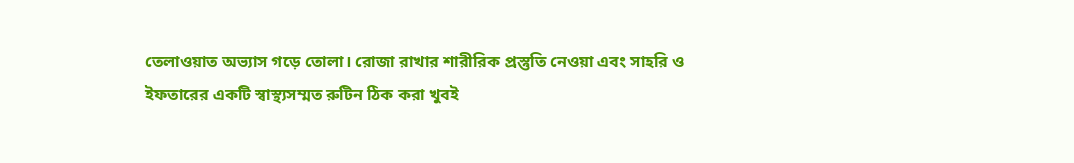তেলাওয়াত অভ্যাস গড়ে তোলা। রোজা রাখার শারীরিক প্রস্তুতি নেওয়া এবং সাহরি ও ইফতারের একটি স্বাস্থ্যসম্মত রুটিন ঠিক করা খুবই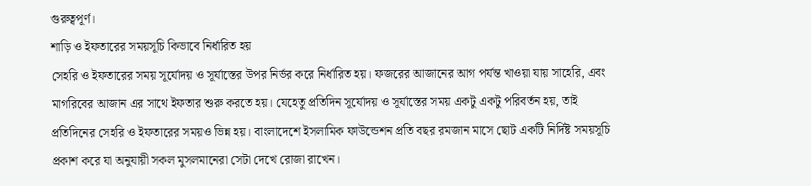গুরুত্বপূর্ণ।
শাড়ি ও ইফতারের সময়সূচি কিভাবে নির্ধারিত হয়
সেহরি ও ইফতারের সময় সূর্যোদয় ও সূর্যাস্তের উপর নির্ভর করে নির্ধারিত হয়। ফজরের আজানের আগ পর্যন্ত খাওয়া যায় সাহেরি, এবং মাগরিবের আজান এর সাথে ইফতার শুরু করতে হয়। যেহেতু প্রতিদিন সূর্যোদয় ও সূর্যাস্তের সময় একটু একটু পরিবর্তন হয়, তাই প্রতিদিনের সেহরি ও ইফতারের সময়ও ভিন্ন হয়। বাংলাদেশে ইসলামিক ফাউন্ডেশন প্রতি বছর রমজান মাসে ছোট একটি নির্দিষ্ট সময়সূচি প্রকাশ করে যা অনুযায়ী সকল মুসলমানেরা সেটা দেখে রোজা রাখেন।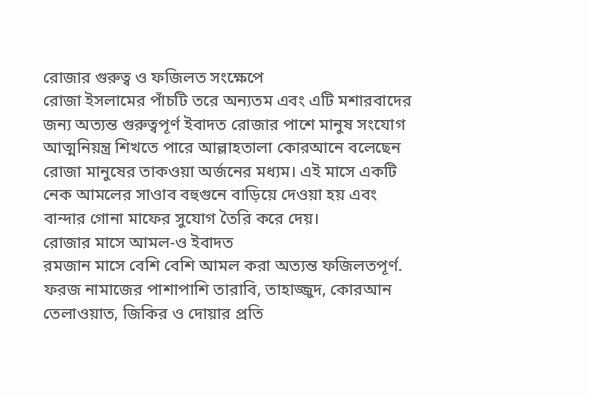রোজার গুরুত্ব ও ফজিলত সংক্ষেপে
রোজা ইসলামের পাঁচটি তরে অন্যতম এবং এটি মশারবাদের জন্য অত্যন্ত গুরুত্বপূর্ণ ইবাদত রোজার পাশে মানুষ সংযোগ আত্মনিয়ন্ত্র শিখতে পারে আল্লাহতালা কোরআনে বলেছেন রোজা মানুষের তাকওয়া অর্জনের মধ্যম। এই মাসে একটি নেক আমলের সাওাব বহুগুনে বাড়িয়ে দেওয়া হয় এবং বান্দার গোনা মাফের সুযোগ তৈরি করে দেয়।
রোজার মাসে আমল-ও ইবাদত
রমজান মাসে বেশি বেশি আমল করা অত্যন্ত ফজিলতপূর্ণ. ফরজ নামাজের পাশাপাশি তারাবি, তাহাজ্জুদ, কোরআন তেলাওয়াত, জিকির ও দোয়ার প্রতি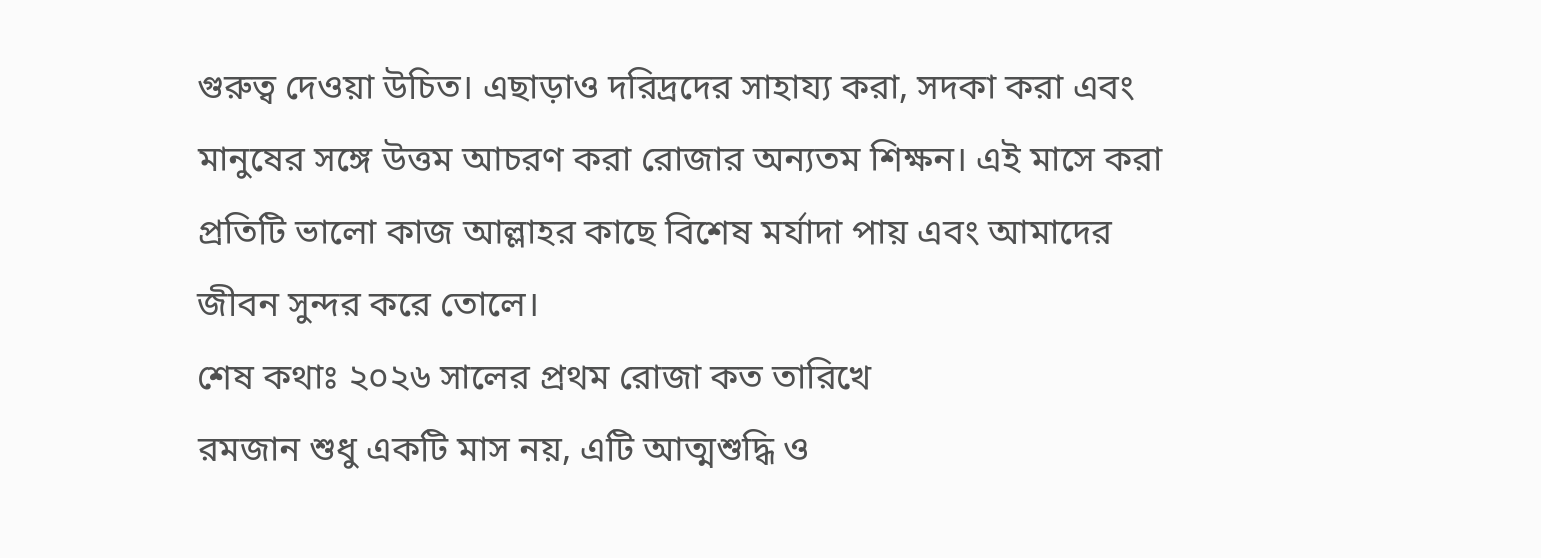গুরুত্ব দেওয়া উচিত। এছাড়াও দরিদ্রদের সাহায্য করা, সদকা করা এবং মানুষের সঙ্গে উত্তম আচরণ করা রোজার অন্যতম শিক্ষন। এই মাসে করা প্রতিটি ভালো কাজ আল্লাহর কাছে বিশেষ মর্যাদা পায় এবং আমাদের জীবন সুন্দর করে তোলে।
শেষ কথাঃ ২০২৬ সালের প্রথম রোজা কত তারিখে
রমজান শুধু একটি মাস নয়, এটি আত্মশুদ্ধি ও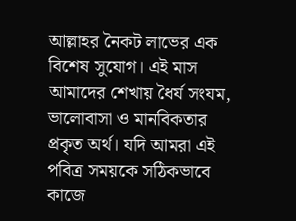আল্লাহর নৈকট লাভের এক বিশেষ সুযোগ। এই মাস আমাদের শেখায় ধৈর্য সংযম, ভালোবাসা ও মানবিকতার প্রকৃত অর্থ। যদি আমরা এই পবিত্র সময়কে সঠিকভাবে কাজে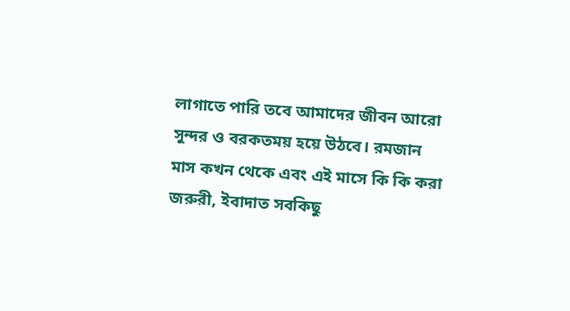লাগাতে পারি তবে আমাদের জীবন আরো সুন্দর ও বরকতময় হয়ে উঠবে। রমজান মাস কখন থেকে এবং এই মাসে কি কি করা জরুরী, ইবাদাত সবকিছু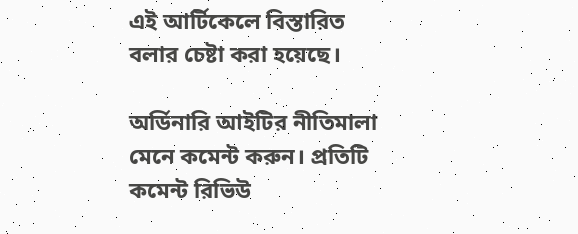এই আর্টিকেলে বিস্তারিত বলার চেষ্টা করা হয়েছে।

অর্ডিনারি আইটির নীতিমালা মেনে কমেন্ট করুন। প্রতিটি কমেন্ট রিভিউ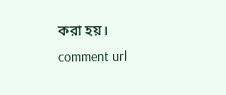করা হয়।
comment url